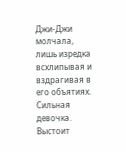Джи-Джи молчала, лишь изредка всхлипывая и вздрагивая в его объятиях. Сильная девочка. Выстоит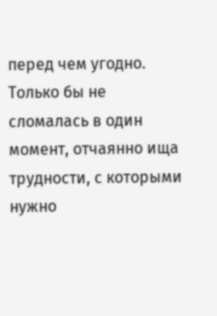перед чем угодно. Только бы не сломалась в один момент, отчаянно ища трудности, с которыми нужно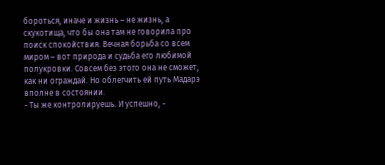бороться, иначе и жизнь – не жизнь, а скукотища, что бы она там не говорила про поиск спокойствия. Вечная борьба со всем миром – вот природа и судьба его любимой полукровки. Совсем без этого она не сможет, как ни ограждай. Но облегчить ей путь Мадарэ вполне в состоянии.
- Ты же контролируешь. И успешно, -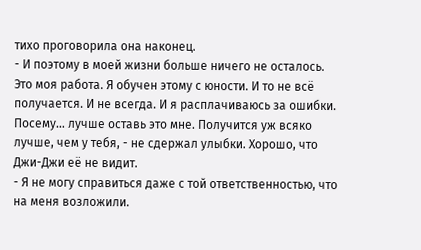тихо проговорила она наконец.
- И поэтому в моей жизни больше ничего не осталось. Это моя работа. Я обучен этому с юности. И то не всё получается. И не всегда. И я расплачиваюсь за ошибки. Посему… лучше оставь это мне. Получится уж всяко лучше, чем у тебя, - не сдержал улыбки. Хорошо, что Джи-Джи её не видит.
- Я не могу справиться даже с той ответственностью, что на меня возложили.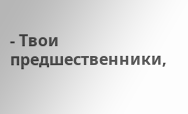- Твои предшественники,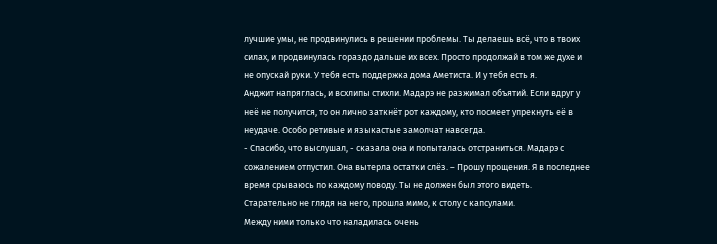лучшие умы, не продвинулись в решении проблемы. Ты делаешь всё, что в твоих силах, и продвинулась гораздо дальше их всех. Просто продолжай в том же духе и не опускай руки. У тебя есть поддержка дома Аметиста. И у тебя есть я.
Анджит напряглась, и всхлипы стихли. Мадарэ не разжимал объятий. Если вдруг у неё не получится, то он лично заткнёт рот каждому, кто посмеет упрекнуть её в неудаче. Особо ретивые и языкастые замолчат навсегда.
- Спасибо, что выслушал, - сказала она и попыталась отстраниться. Мадарэ с сожалением отпустил. Она вытерла остатки слёз. – Прошу прощения. Я в последнее время срываюсь по каждому поводу. Ты не должен был этого видеть.
Старательно не глядя на него, прошла мимо, к столу с капсулами.
Между ними только что наладилась очень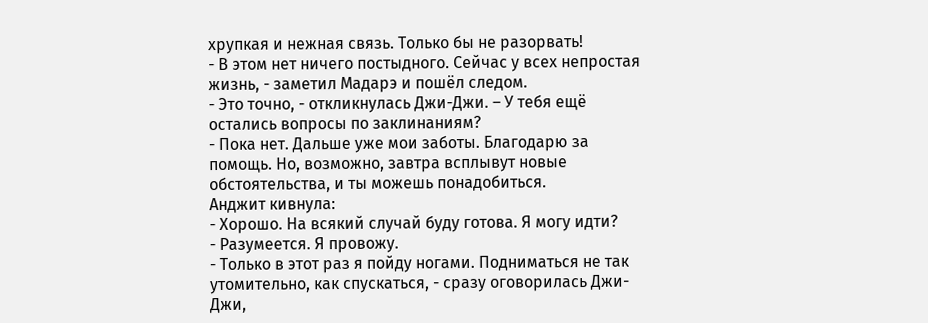хрупкая и нежная связь. Только бы не разорвать!
- В этом нет ничего постыдного. Сейчас у всех непростая жизнь, - заметил Мадарэ и пошёл следом.
- Это точно, - откликнулась Джи-Джи. – У тебя ещё остались вопросы по заклинаниям?
- Пока нет. Дальше уже мои заботы. Благодарю за помощь. Но, возможно, завтра всплывут новые обстоятельства, и ты можешь понадобиться.
Анджит кивнула:
- Хорошо. На всякий случай буду готова. Я могу идти?
- Разумеется. Я провожу.
- Только в этот раз я пойду ногами. Подниматься не так утомительно, как спускаться, - сразу оговорилась Джи-Джи,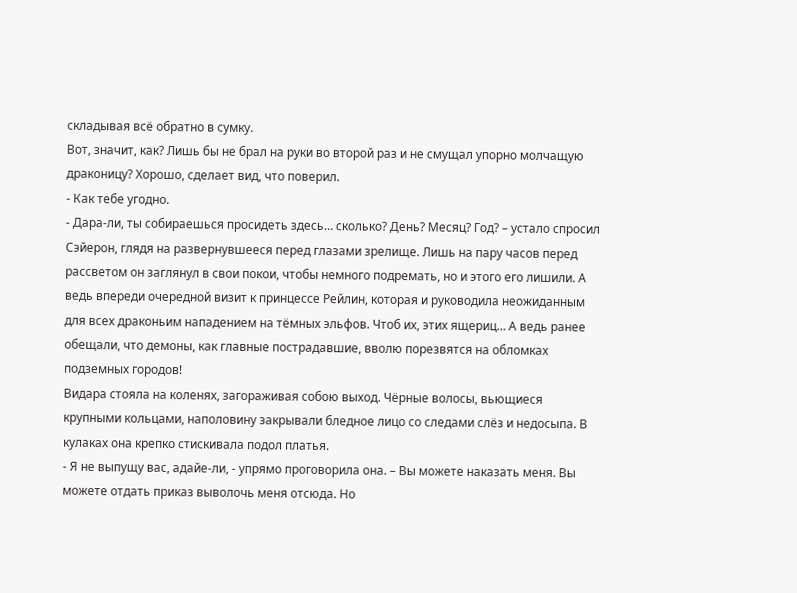складывая всё обратно в сумку.
Вот, значит, как? Лишь бы не брал на руки во второй раз и не смущал упорно молчащую драконицу? Хорошо, сделает вид, что поверил.
- Как тебе угодно.
- Дара-ли, ты собираешься просидеть здесь… сколько? День? Месяц? Год? – устало спросил Сэйерон, глядя на развернувшееся перед глазами зрелище. Лишь на пару часов перед рассветом он заглянул в свои покои, чтобы немного подремать, но и этого его лишили. А ведь впереди очередной визит к принцессе Рейлин, которая и руководила неожиданным для всех драконьим нападением на тёмных эльфов. Чтоб их, этих ящериц… А ведь ранее обещали, что демоны, как главные пострадавшие, вволю порезвятся на обломках подземных городов!
Видара стояла на коленях, загораживая собою выход. Чёрные волосы, вьющиеся крупными кольцами, наполовину закрывали бледное лицо со следами слёз и недосыпа. В кулаках она крепко стискивала подол платья.
- Я не выпущу вас, адайе-ли, - упрямо проговорила она. – Вы можете наказать меня. Вы можете отдать приказ выволочь меня отсюда. Но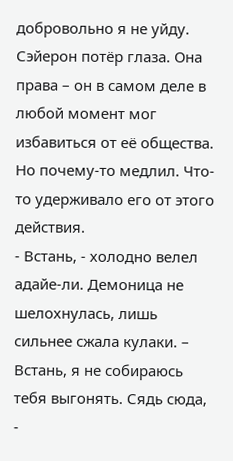добровольно я не уйду.
Сэйерон потёр глаза. Она права – он в самом деле в любой момент мог избавиться от её общества. Но почему-то медлил. Что-то удерживало его от этого действия.
- Встань, - холодно велел адайе-ли. Демоница не шелохнулась, лишь сильнее сжала кулаки. – Встань, я не собираюсь тебя выгонять. Сядь сюда, -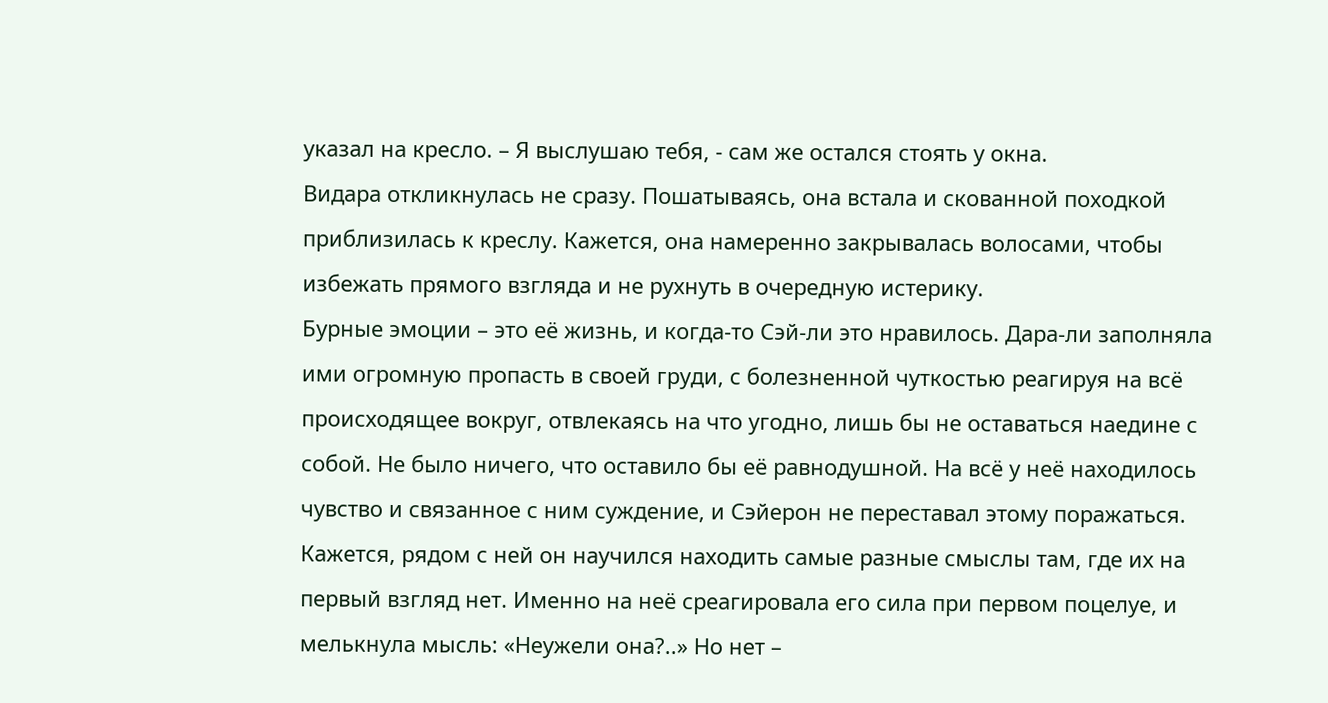указал на кресло. – Я выслушаю тебя, - сам же остался стоять у окна.
Видара откликнулась не сразу. Пошатываясь, она встала и скованной походкой приблизилась к креслу. Кажется, она намеренно закрывалась волосами, чтобы избежать прямого взгляда и не рухнуть в очередную истерику.
Бурные эмоции – это её жизнь, и когда-то Сэй-ли это нравилось. Дара-ли заполняла ими огромную пропасть в своей груди, с болезненной чуткостью реагируя на всё происходящее вокруг, отвлекаясь на что угодно, лишь бы не оставаться наедине с собой. Не было ничего, что оставило бы её равнодушной. На всё у неё находилось чувство и связанное с ним суждение, и Сэйерон не переставал этому поражаться. Кажется, рядом с ней он научился находить самые разные смыслы там, где их на первый взгляд нет. Именно на неё среагировала его сила при первом поцелуе, и мелькнула мысль: «Неужели она?..» Но нет –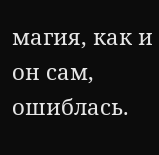магия, как и он сам, ошиблась.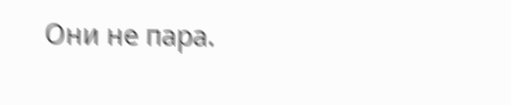Они не пара.